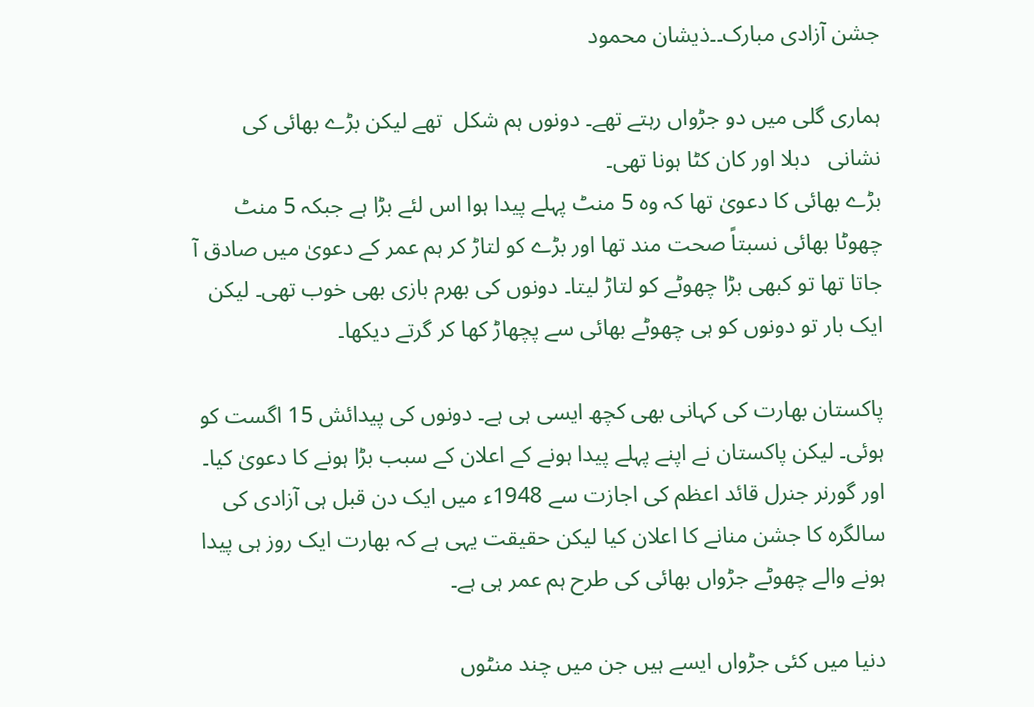جشن آزادی مبارک۔۔ذیشان محمود

ہماری گلی میں دو جڑواں رہتے تھے۔ دونوں ہم شکل  تھے لیکن بڑے بھائی کی نشانی   دبلا اور کان کٹا ہونا تھی۔
بڑے بھائی کا دعویٰ تھا کہ وہ 5 منٹ پہلے پیدا ہوا اس لئے بڑا ہے جبکہ 5 منٹ چھوٹا بھائی نسبتاً صحت مند تھا اور بڑے کو لتاڑ کر ہم عمر کے دعویٰ میں صادق آ جاتا تھا تو کبھی بڑا چھوٹے کو لتاڑ لیتا۔ دونوں کی بھرم بازی بھی خوب تھی۔ لیکن ایک بار تو دونوں کو ہی چھوٹے بھائی سے پچھاڑ کھا کر گرتے دیکھا۔

پاکستان بھارت کی کہانی بھی کچھ ایسی ہی ہے۔ دونوں کی پیدائش 15 اگست کو ہوئی۔ لیکن پاکستان نے اپنے پہلے پیدا ہونے کے اعلان کے سبب بڑا ہونے کا دعویٰ کیا۔ اور گورنر جنرل قائد اعظم کی اجازت سے 1948ء میں ایک دن قبل ہی آزادی کی سالگرہ کا جشن منانے کا اعلان کیا لیکن حقیقت یہی ہے کہ بھارت ایک روز ہی پیدا ہونے والے چھوٹے جڑواں بھائی کی طرح ہم عمر ہی ہے۔

دنیا میں کئی جڑواں ایسے ہیں جن میں چند منٹوں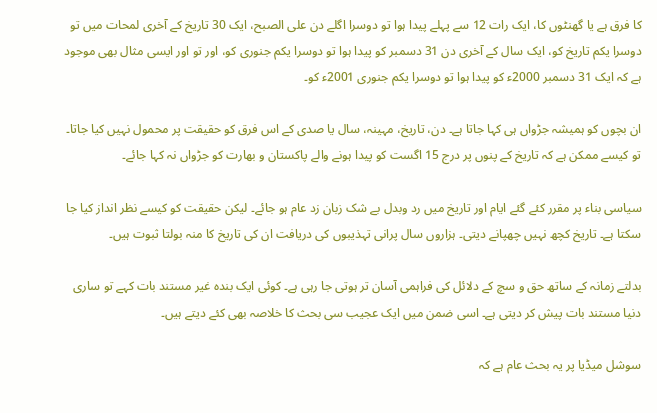کا فرق ہے یا گھنٹوں کا، ایک رات 12 سے پہلے پیدا ہوا تو دوسرا اگلے دن علی الصبح، ایک 30 تاریخ کے آخری لمحات میں تو دوسرا یکم تاریخ کو، ایک سال کے آخری دن 31 دسمبر کو پیدا ہوا تو دوسرا یکم جنوری کو، اور تو اور ایسی مثال بھی موجود ہے کہ ایک 31 دسمبر 2000ء کو پیدا ہوا تو دوسرا یکم جنوری 2001ء کو۔

ان بچوں کو ہمیشہ جڑواں ہی کہا جاتا ہے۔ دن، تاریخ، مہینہ، سال یا صدی کے اس فرق کو حقیقت پر محمول نہیں کیا جاتا۔ تو کیسے ممکن ہے کہ تاریخ کے پنوں پر درج 15 اگست کو پیدا ہونے والے پاکستان و بھارت کو جڑواں نہ کہا جائے۔

سیاسی بناء پر مقرر کئے گئے ایام اور تاریخ میں رد وبدل بے شک زبان زد عام ہو جائے۔ لیکن حقیقت کو کیسے نظر انداز کیا جا سکتا ہے۔ تاریخ کچھ نہیں چھپانے دیتی۔ ہزاروں سال پرانی تہذیبوں کی دریافت ان کی تاریخ کا منہ بولتا ثبوت ہیں۔

بدلتے زمانہ کے ساتھ حق و سچ کے دلائل کی فراہمی آسان تر ہوتی جا رہی ہے۔ کوئی ایک بندہ غیر مستند بات کہے تو ساری دنیا مستند بات پیش کر دیتی ہے۔ اسی ضمن میں ایک عجیب سی بحث کا خلاصہ بھی کئے دیتے ہیں۔

سوشل میڈیا پر یہ بحث عام ہے کہ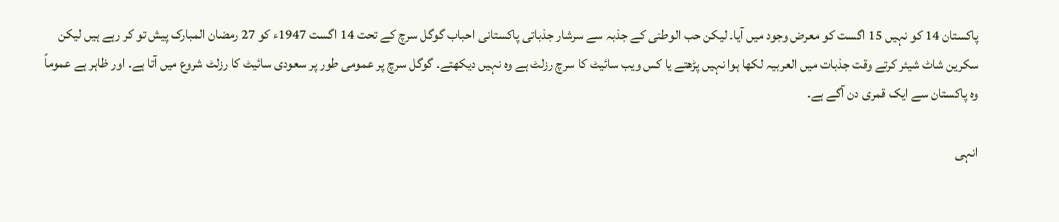پاکستان 14 کو نہیں 15 اگست کو معرض وجود میں آیا۔ لیکن حب الوطنی کے جذبہ سے سرشار جذباتی پاکستانی احباب گوگل سرچ کے تحت 14 اگست 1947ء کو 27 رمضان المبارک پیش تو کر رہے ہیں لیکن سکرین شاٹ شیئر کرتے وقت جذبات میں العربیہ لکھا ہوا نہیں پڑھتے یا کس ویب سائیٹ کا سرچ رزلٹ ہے وہ نہیں دیکھتے۔ گوگل سرچ پر عمومی طور پر سعودی سائیٹ کا رزلٹ شروع میں آتا ہے۔ اور ظاہر ہے عموماً وہ پاکستان سے ایک قمری دن آگے ہے۔

انہی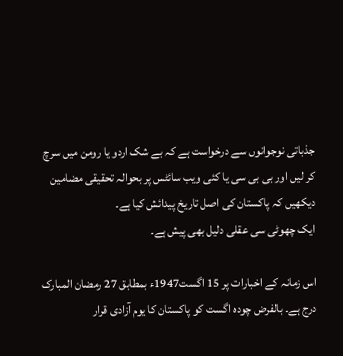جذباتی نوجوانوں سے درخواست ہے کہ بے شک اردو یا رومن میں سرچ کر لیں اور بی بی سی یا کئی ویب سائٹس پر بحوالہ تحقیقی مضامین دیکھیں کہ پاکستان کی اصل تاریخ پیدائش کیا ہے۔
ایک چھوٹی سی عقلی دلیل بھی پیش ہے۔

اس زمانہ کے اخبارات پر 15 اگست1947ء بمطابق 27 رمضان المبارک درج ہے۔ بالفرض چودہ اگست کو پاکستان کا یوم آزادی قرار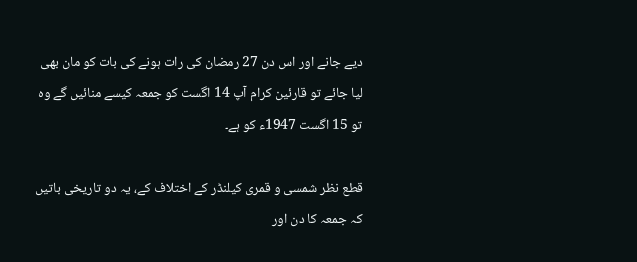دیے جانے اور اس دن 27 رمضان کی رات ہونے کی بات کو مان بھی لیا جائے تو قارئین کرام آپ 14 اگست کو جمعہ کیسے منائیں گے وہ تو 15 اگست 1947ء کو ہے۔

قطع نظر شمسی و قمری کیلنڈر کے اختلاف کے، یہ دو تاریخی باتیں کہ جمعہ کا دن اور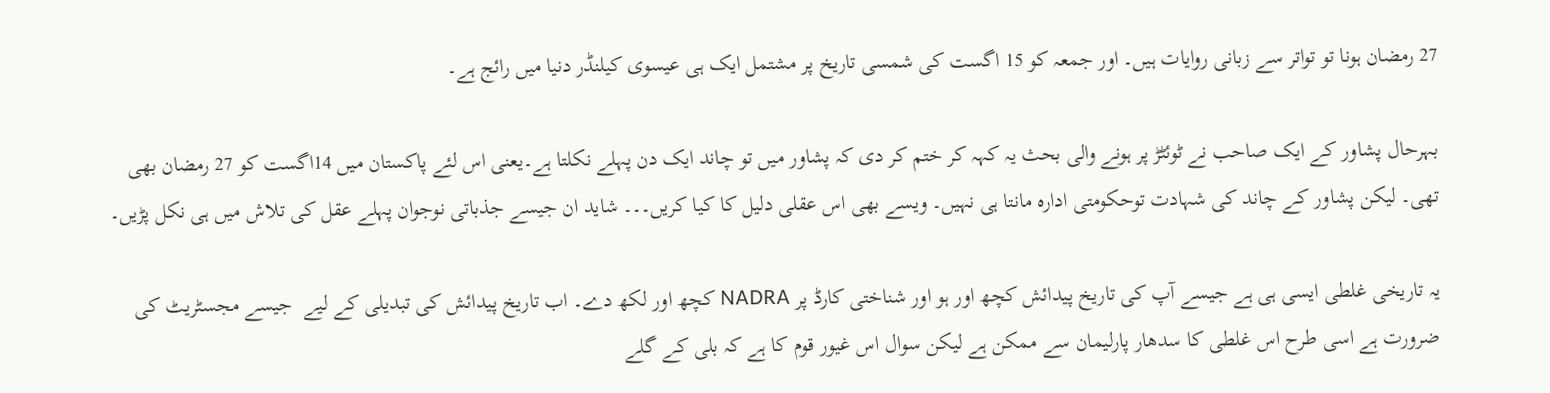27 رمضان ہونا تو تواتر سے زبانی روایات ہیں۔ اور جمعہ کو 15 اگست کی شمسی تاریخ پر مشتمل ایک ہی عیسوی کیلنڈر دنیا میں رائج ہے۔

بہرحال پشاور کے ایک صاحب نے ٹوئٹڑ پر ہونے والی بحث یہ کہہ کر ختم کر دی کہ پشاور میں تو چاند ایک دن پہلے نکلتا ہے۔یعنی اس لئے پاکستان میں 14اگست کو 27 رمضان بھی تھی۔ لیکن پشاور کے چاند کی شہادت توحکومتی ادارہ مانتا ہی نہیں۔ ویسے بھی اس عقلی دلیل کا کیا کریں۔۔۔ شاید ان جیسے جذباتی نوجوان پہلے عقل کی تلاش میں ہی نکل پڑیں۔

یہ تاریخی غلطی ایسی ہی ہے جیسے آپ کی تاریخ پیدائش کچھ اور ہو اور شناختی کارڈ پر NADRA کچھ اور لکھ دے۔ اب تاریخ پیدائش کی تبدیلی کے لیے  جیسے مجسٹریٹ کی ضرورت ہے اسی طرح اس غلطی کا سدھار پارلیمان سے ممکن ہے لیکن سوال اس غیور قوم کا ہے کہ بلی کے گلے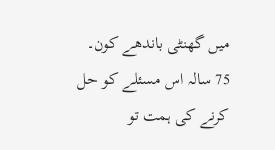میں گھنٹی باندھے کون۔ 75 سالہ اس مسئلے کو حل کرنے کی ہمت تو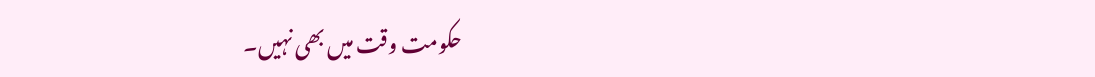حکومت وقت میں بھی نہیں۔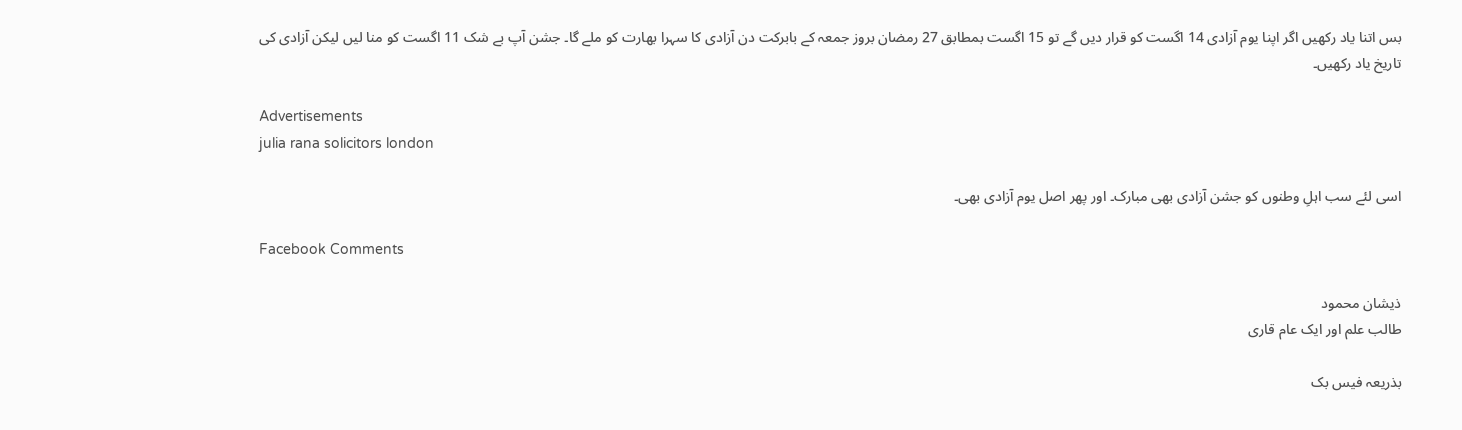بس اتنا یاد رکھیں اگر اپنا یوم آزادی 14 اگست کو قرار دیں گے تو 15 اگست بمطابق 27 رمضان بروز جمعہ کے بابرکت دن آزادی کا سہرا بھارت کو ملے گا۔ جشن آپ بے شک 11 اگست کو منا لیں لیکن آزادی کی تاریخ یاد رکھیں۔

Advertisements
julia rana solicitors london

اسی لئے سب اہلِ وطنوں کو جشن آزادی بھی مبارک۔ اور پھر اصل یوم آزادی بھی۔

Facebook Comments

ذیشان محمود
طالب علم اور ایک عام قاری

بذریعہ فیس بک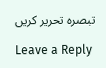تبصرہ تحریر کریں

Leave a Reply